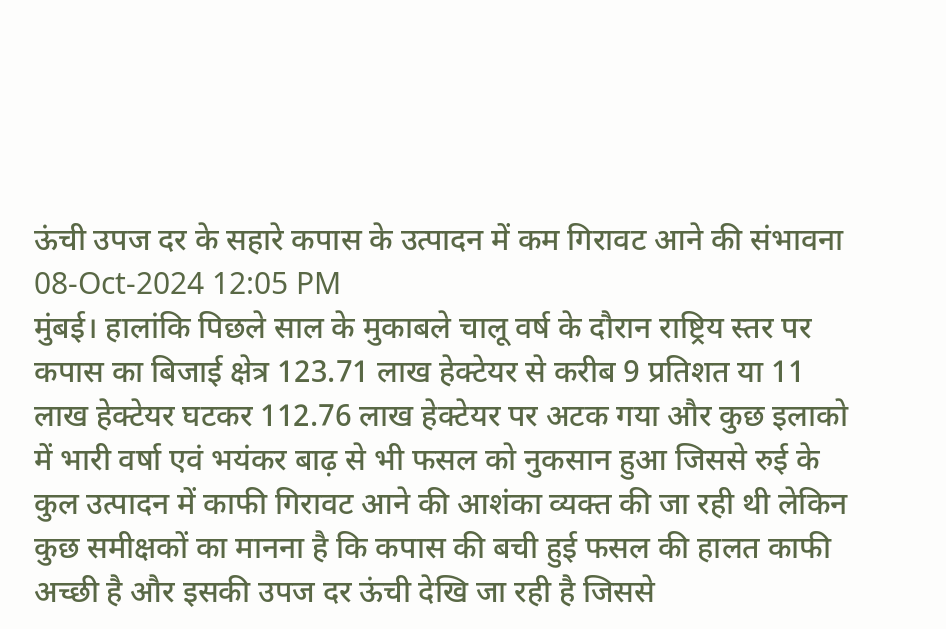ऊंची उपज दर के सहारे कपास के उत्पादन में कम गिरावट आने की संभावना
08-Oct-2024 12:05 PM
मुंबई। हालांकि पिछले साल के मुकाबले चालू वर्ष के दौरान राष्ट्रिय स्तर पर कपास का बिजाई क्षेत्र 123.71 लाख हेक्टेयर से करीब 9 प्रतिशत या 11 लाख हेक्टेयर घटकर 112.76 लाख हेक्टेयर पर अटक गया और कुछ इलाको में भारी वर्षा एवं भयंकर बाढ़ से भी फसल को नुकसान हुआ जिससे रुई के कुल उत्पादन में काफी गिरावट आने की आशंका व्यक्त की जा रही थी लेकिन कुछ समीक्षकों का मानना है कि कपास की बची हुई फसल की हालत काफी अच्छी है और इसकी उपज दर ऊंची देखि जा रही है जिससे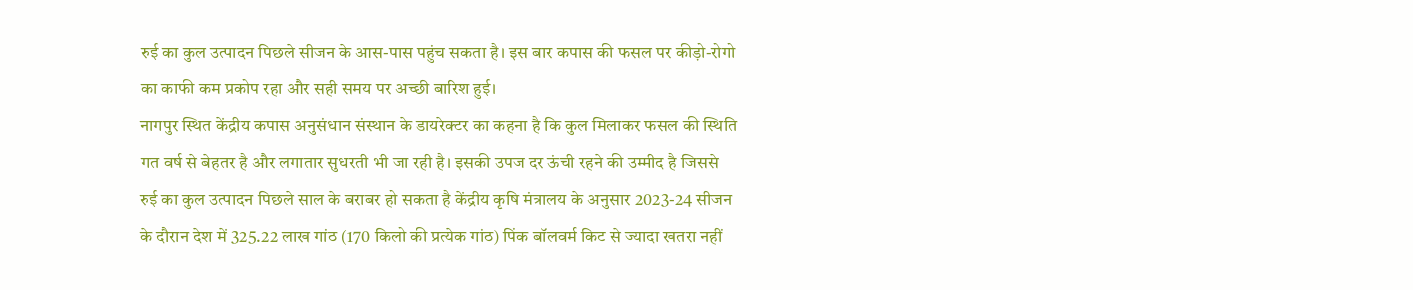रुई का कुल उत्पादन पिछले सीजन के आस-पास पहुंच सकता है। इस बार कपास की फसल पर कीड़ो-रोगो का काफी कम प्रकोप रहा और सही समय पर अच्छी बारिश हुई।
नागपुर स्थित केंद्रीय कपास अनुसंधान संस्थान के डायरेक्टर का कहना है कि कुल मिलाकर फसल की स्थिति गत वर्ष से बेहतर है और लगातार सुधरती भी जा रही है। इसकी उपज दर ऊंची रहने की उम्मीद है जिससे रुई का कुल उत्पादन पिछले साल के बराबर हो सकता है केंद्रीय कृषि मंत्रालय के अनुसार 2023-24 सीजन के दौरान देश में 325.22 लाख गांठ (170 किलो की प्रत्येक गांठ) पिंक बॉलवर्म किट से ज्यादा खतरा नहीं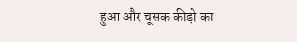हुआ और चूसक कीड़ो का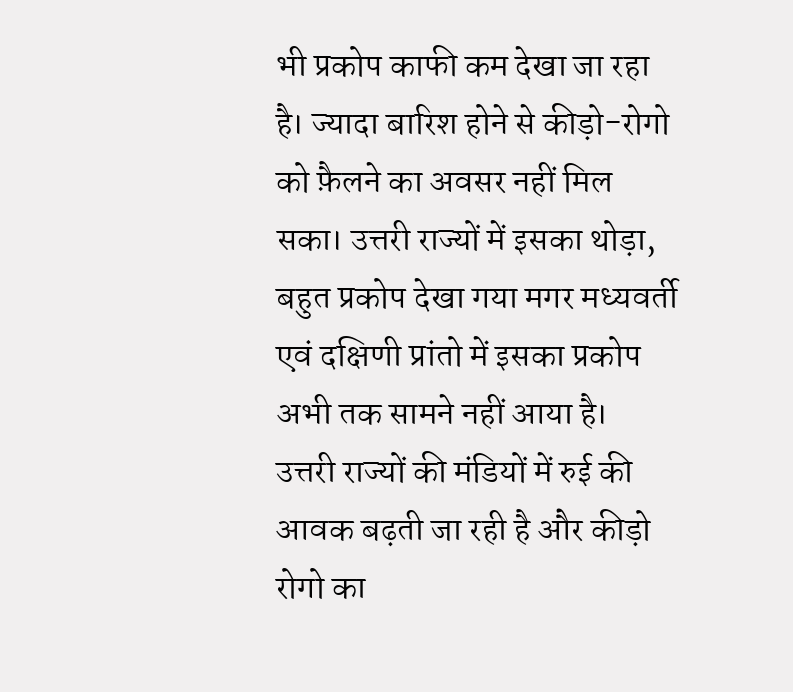भी प्रकोप काफी कम देखा जा रहा है। ज्यादा बारिश होने से कीड़ो-रोगो को फ़ैलने का अवसर नहीं मिल सका। उत्तरी राज्यों में इसका थोड़ा, बहुत प्रकोप देखा गया मगर मध्यवर्ती एवं दक्षिणी प्रांतो में इसका प्रकोप अभी तक सामने नहीं आया है।
उत्तरी राज्यों की मंडियों में रुई की आवक बढ़ती जा रही है और कीड़ो रोगो का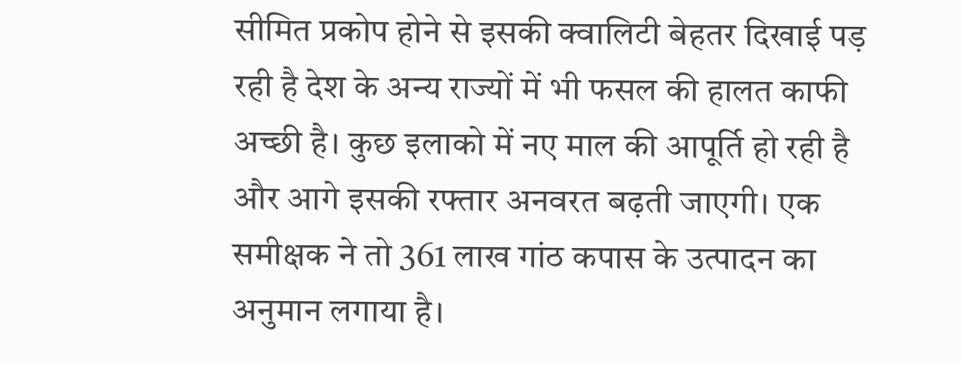सीमित प्रकोप होने से इसकी क्वालिटी बेहतर दिखाई पड़ रही है देश के अन्य राज्यों में भी फसल की हालत काफी अच्छी है। कुछ इलाको में नए माल की आपूर्ति हो रही है और आगे इसकी रफ्तार अनवरत बढ़ती जाएगी। एक समीक्षक ने तो 361 लाख गांठ कपास के उत्पादन का अनुमान लगाया है।